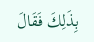بِذَلِكَ فَقَالَ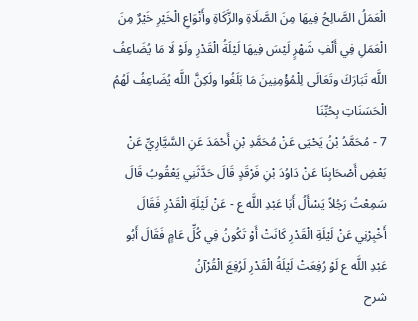الْعَمَلُ الصَّالِحُ فِيهَا مِنَ الصَّلَاةِ والزَّكَاةِ وأَنْوَاعِ الْخَيْرِ خَيْرٌ مِنَ الْعَمَلِ فِي أَلْفِ شَهْرٍ لَيْسَ فِيهَا لَيْلَةُ الْقَدْرِ ولَوْ لَا مَا يُضَاعِفُ اللَّه تَبَارَكَ وتَعَالَى لِلْمُؤْمِنِينَ مَا بَلَغُوا ولَكِنَّ اللَّه يُضَاعِفُ لَهُمُ الْحَسَنَاتِ بِحُبِّنَا
7 - مُحَمَّدُ بْنُ يَحْيَى عَنْ مُحَمَّدِ بْنِ أَحْمَدَ عَنِ السَّيَّارِيِّ عَنْ بَعْضِ أَصْحَابِنَا عَنْ دَاوُدَ بْنِ فَرْقَدٍ قَالَ حَدَّثَنِي يَعْقُوبُ قَالَ سَمِعْتُ رَجُلاً يَسْأَلُ أَبَا عَبْدِ اللَّه ع - عَنْ لَيْلَةِ الْقَدْرِ فَقَالَ أَخْبِرْنِي عَنْ لَيْلَةِ الْقَدْرِ كَانَتْ أَوْ تَكُونُ فِي كُلِّ عَامٍ فَقَالَ أَبُو عَبْدِ اللَّه ع لَوْ رُفِعَتْ لَيْلَةُ الْقَدْرِ لَرُفِعَ الْقُرْآنُ
شرح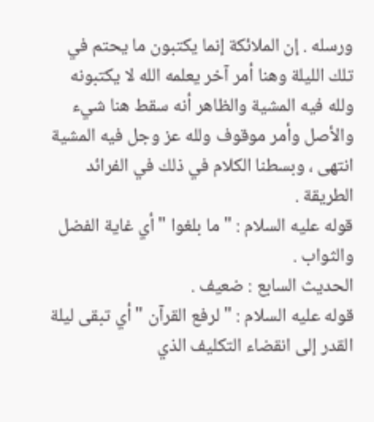ورسله . إن الملائكة إنما يكتبون ما يحتم في تلك الليلة وهنا أمر آخر يعلمه الله لا يكتبونه ولله فيه المشية والظاهر أنه سقط هنا شيء والأصل وأمر موقوف ولله عز وجل فيه المشية انتهى ، وبسطنا الكلام في ذلك في الفرائد الطريقة .
قوله عليه السلام : " ما بلغوا " أي غاية الفضل والثواب .
الحديث السابع : ضعيف .
قوله عليه السلام : " لرفع القرآن " أي تبقى ليلة القدر إلى انقضاء التكليف الذي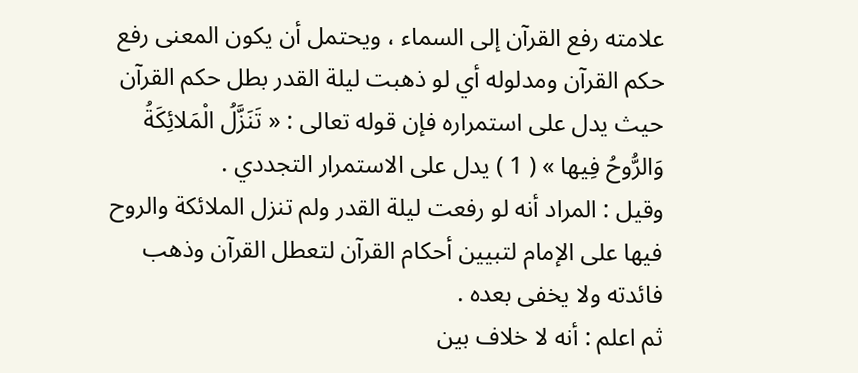علامته رفع القرآن إلى السماء ، ويحتمل أن يكون المعنى رفع حكم القرآن ومدلوله أي لو ذهبت ليلة القدر بطل حكم القرآن حيث يدل على استمراره فإن قوله تعالى : « تَنَزَّلُ الْمَلائِكَةُ وَالرُّوحُ فِيها » ( 1 ) يدل على الاستمرار التجددي .
وقيل : المراد أنه لو رفعت ليلة القدر ولم تنزل الملائكة والروح فيها على الإمام لتبيين أحكام القرآن لتعطل القرآن وذهب فائدته ولا يخفى بعده .
ثم اعلم : أنه لا خلاف بين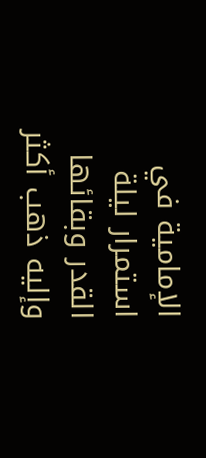الإمامية في استمرار ليلة القدر وبقائها وإليه ذهب أكثر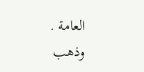العامة .
وذهب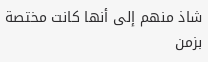شاذ منهم إلى أنها كانت مختصة بزمن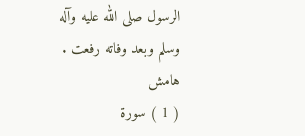الرسول صلى الله عليه وآله وسلم وبعد وفاته رفعت .
هامش
( 1 ) سورة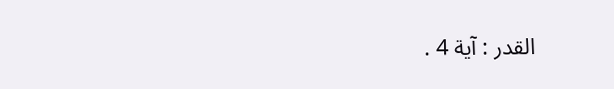القدر : آية 4 .